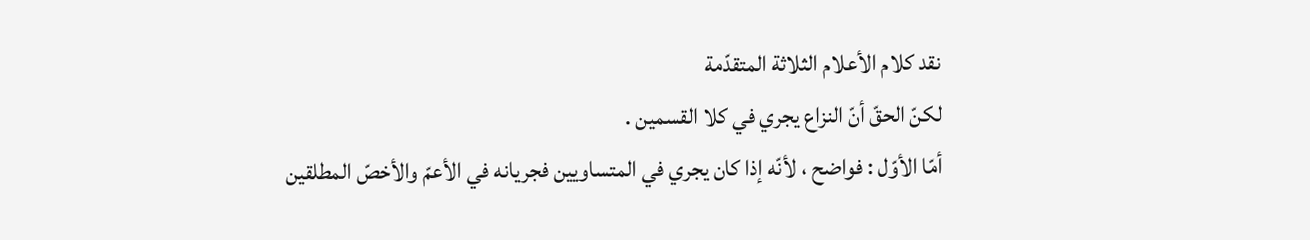نقد كلام الأعلام الثلاثة المتقدّمة
لكنّ الحقّ أنّ النزاع يجري في كلا القسمين .
أمّا الأوّل : فواضح ، لأنّه إذا كان يجري في المتساويين فجريانه في الأعمّ والأخصّ المطلقين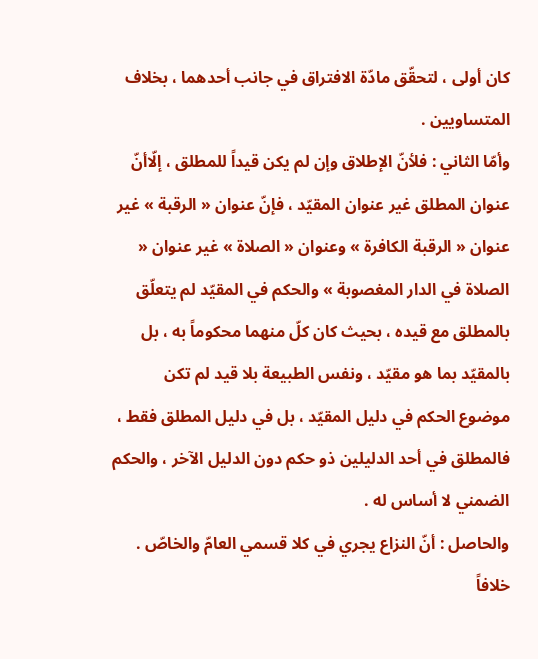كان أولى ، لتحقّق مادّة الافتراق في جانب أحدهما ، بخلاف المتساويين .
وأمّا الثاني : فلأنّ الإطلاق وإن لم يكن قيداً للمطلق ، إلّاأنّ عنوان المطلق غير عنوان المقيّد ، فإنّ عنوان « الرقبة » غير عنوان « الرقبة الكافرة » وعنوان « الصلاة » غير عنوان « الصلاة في الدار المغصوبة » والحكم في المقيّد لم يتعلّق بالمطلق مع قيده ، بحيث كان كلّ منهما محكوماً به ، بل بالمقيّد بما هو مقيّد ، ونفس الطبيعة بلا قيد لم تكن موضوع الحكم في دليل المقيّد ، بل في دليل المطلق فقط ، فالمطلق في أحد الدليلين ذو حكم دون الدليل الآخر ، والحكم الضمني لا أساس له .
والحاصل : أنّ النزاع يجري في كلا قسمي العامّ والخاصّ .
خلافاً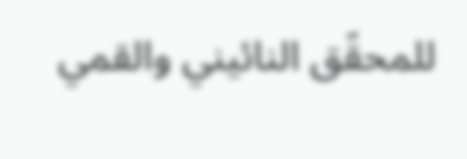للمحقّق النائيني والقمي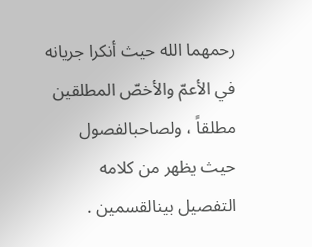رحمهما الله حيث أنكرا جريانه في الأعمّ والأخصّ المطلقين مطلقاً ، ولصاحبالفصول حيث يظهر من كلامه التفصيل بينالقسمين .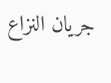جريان النزاع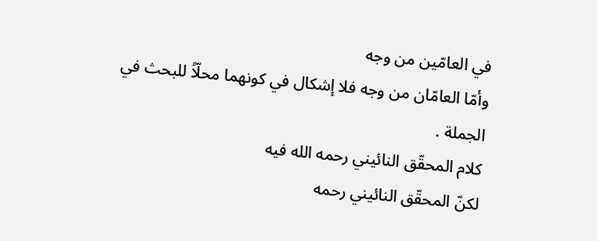في العامّين من وجه
وأمّا العامّان من وجه فلا إشكال في كونهما محلّاً للبحث في الجملة .
كلام المحقّق النائيني رحمه الله فيه
لكنّ المحقّق النائيني رحمه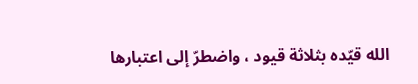الله قيّده بثلاثة قيود ، واضطرّ إلى اعتبارها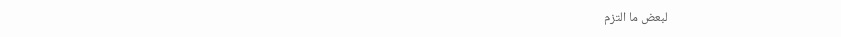لبعض ما التزم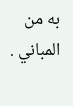به من المباني .